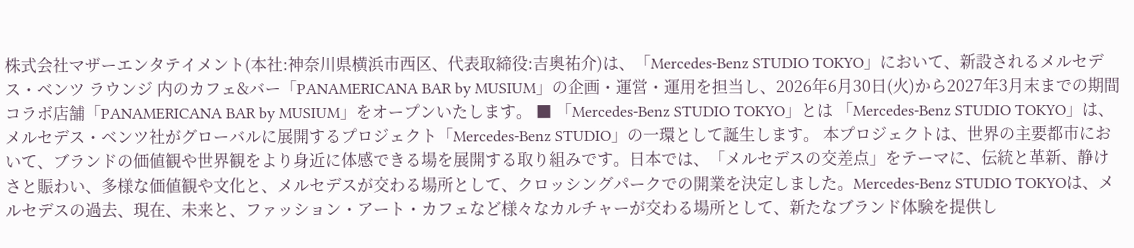株式会社マザーエンタテイメント(本社:神奈川県横浜市西区、代表取締役:吉奥祐介)は、「Mercedes-Benz STUDIO TOKYO」において、新設されるメルセデス・ベンツ ラウンジ 内のカフェ&バー「PANAMERICANA BAR by MUSIUM」の企画・運営・運用を担当し、2026年6月30日(火)から2027年3月末までの期間コラボ店舗「PANAMERICANA BAR by MUSIUM」をオープンいたします。 ■ 「Mercedes-Benz STUDIO TOKYO」とは 「Mercedes-Benz STUDIO TOKYO」は、メルセデス・ベンツ社がグローバルに展開するプロジェクト「Mercedes-Benz STUDIO」の一環として誕生します。 本プロジェクトは、世界の主要都市において、ブランドの価値観や世界観をより身近に体感できる場を展開する取り組みです。日本では、「メルセデスの交差点」をテーマに、伝統と革新、静けさと賑わい、多様な価値観や文化と、メルセデスが交わる場所として、クロッシングパークでの開業を決定しました。Mercedes-Benz STUDIO TOKYOは、メルセデスの過去、現在、未来と、ファッション・アート・カフェなど様々なカルチャーが交わる場所として、新たなブランド体験を提供し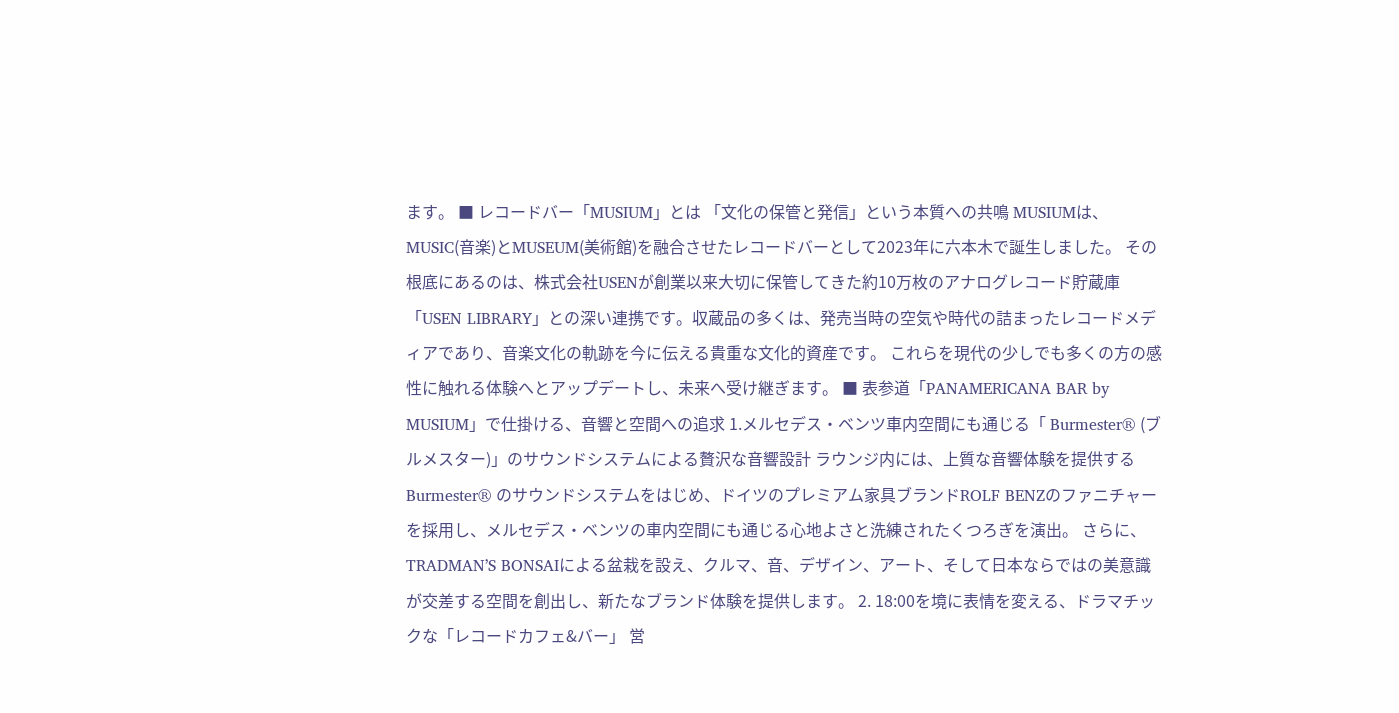ます。 ■ レコードバー「MUSIUM」とは 「文化の保管と発信」という本質への共鳴 MUSIUMは、MUSIC(音楽)とMUSEUM(美術館)を融合させたレコードバーとして2023年に六本木で誕生しました。 その根底にあるのは、株式会社USENが創業以来大切に保管してきた約10万枚のアナログレコード貯蔵庫「USEN LIBRARY」との深い連携です。収蔵品の多くは、発売当時の空気や時代の詰まったレコードメディアであり、音楽文化の軌跡を今に伝える貴重な文化的資産です。 これらを現代の少しでも多くの方の感性に触れる体験へとアップデートし、未来へ受け継ぎます。 ■ 表参道「PANAMERICANA BAR by MUSIUM」で仕掛ける、音響と空間への追求 1.メルセデス・ベンツ⾞内空間にも通じる「 Burmester® (ブルメスター)」のサウンドシステムによる贅沢な音響設計 ラウンジ内には、上質な音響体験を提供する Burmester® のサウンドシステムをはじめ、ドイツのプレミアム家具ブランドROLF BENZのファニチャーを採⽤し、メルセデス・ベンツの⾞内空間にも通じる⼼地よさと洗練されたくつろぎを演出。 さらに、 TRADMANʼS BONSAIによる盆栽を設え、クルマ、⾳、デザイン、アート、そして⽇本ならではの美意識が交差する空間を創出し、新たなブランド体験を提供します。 2. 18:00を境に表情を変える、ドラマチックな「レコードカフェ&バー」 営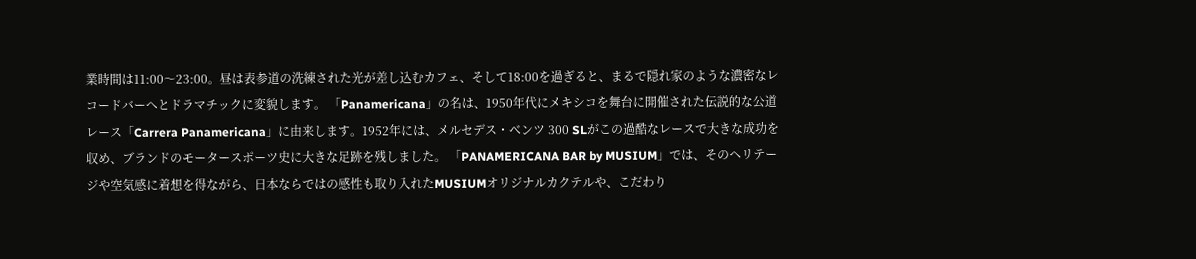業時間は11:00〜23:00。昼は表参道の洗練された光が差し込むカフェ、そして18:00を過ぎると、まるで隠れ家のような濃密なレコードバーへとドラマチックに変貌します。 「Panamericana」の名は、1950年代にメキシコを舞台に開催された伝説的な公道レース「Carrera Panamericana」に由来します。1952年には、メルセデス・ベンツ 300 SLがこの過酷なレースで大きな成功を収め、ブランドのモータースポーツ史に大きな足跡を残しました。 「PANAMERICANA BAR by MUSIUM」では、そのヘリテージや空気感に着想を得ながら、日本ならではの感性も取り入れたMUSIUMオリジナルカクテルや、こだわり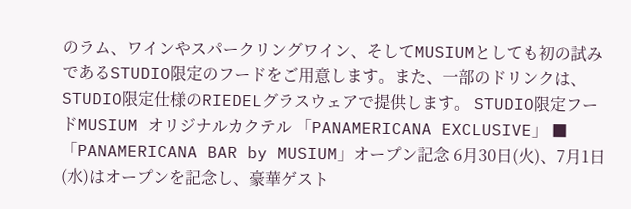のラム、ワインやスパークリングワイン、そしてMUSIUMとしても初の試みであるSTUDIO限定のフードをご用意します。また、一部のドリンクは、STUDIO限定仕様のRIEDELグラスウェアで提供します。 STUDIO限定フードMUSIUM オリジナルカクテル 「PANAMERICANA EXCLUSIVE」 ■「PANAMERICANA BAR by MUSIUM」オープン記念 6月30日(火)、7月1日(水)はオープンを記念し、豪華ゲスト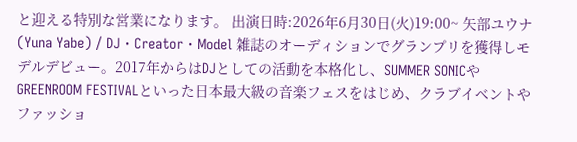と迎える特別な営業になります。 出演日時:2026年6月30日(火)19:00~ 矢部ユウナ (Yuna Yabe) / DJ・Creator・Model 雑誌のオーディションでグランプリを獲得しモデルデビュー。2017年からはDJとしての活動を本格化し、SUMMER SONICやGREENROOM FESTIVALといった日本最大級の音楽フェスをはじめ、クラブイベントやファッショ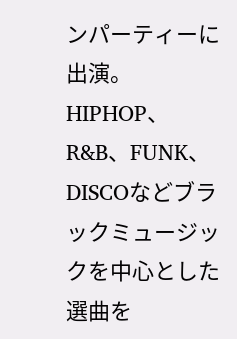ンパーティーに出演。 HIPHOP、R&B、FUNK、DISCOなどブラックミュージックを中心とした選曲を